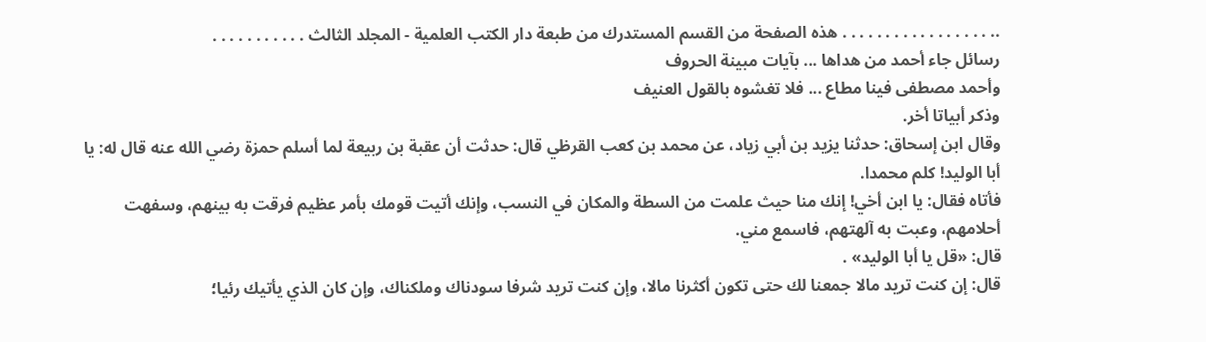.. . . . . . . . . . . . . . . . . . هذه الصفحة من القسم المستدرك من طبعة دار الكتب العلمية - المجلد الثالث . . . . . . . . . . .
رسائل جاء أحمد من هداها ... بآيات مبينة الحروف
وأحمد مصطفى فينا مطاع ... فلا تغشوه بالقول العنيف
وذكر أبياتا أخر.
وقال ابن إسحاق: حدثنا يزيد بن أبي زياد، عن محمد بن كعب القرظي قال: حدثت أن عقبة بن ربيعة لما أسلم حمزة رضي الله عنه قال له: يا أبا الوليد! كلم محمدا.
فأتاه فقال: يا ابن أخي! إنك منا حيث علمت من السطة والمكان في النسب، وإنك أتيت قومك بأمر عظيم فرقت به بينهم، وسفهت أحلامهم، وعبت به آلهتهم، فاسمع مني.
قال: «قل يا أبا الوليد» .
قال: إن كنت تريد مالا جمعنا لك حتى تكون أكثرنا مالا، وإن كنت تريد شرفا سودناك وملكناك، وإن كان الذي يأتيك رئيا؛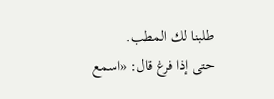طلبنا لك المطب.
حتى إذا فرغ قال: «اسمع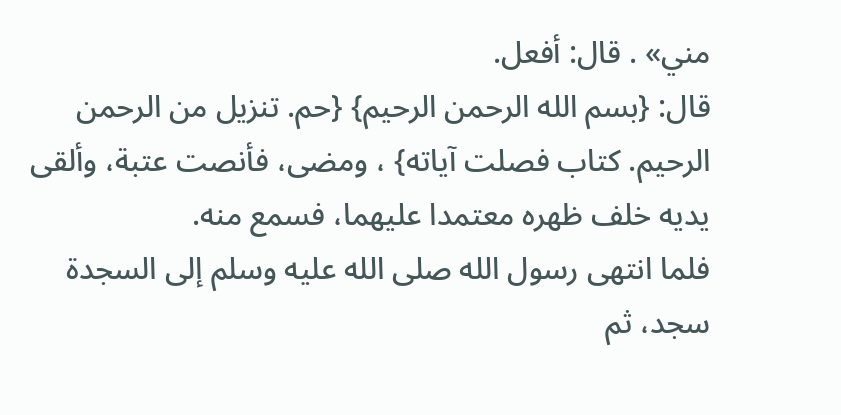مني» . قال: أفعل.
قال: {بسم الله الرحمن الرحيم} {حم. تنزيل من الرحمن الرحيم. كتاب فصلت آياته} ، ومضى، فأنصت عتبة، وألقى يديه خلف ظهره معتمدا عليهما، فسمع منه.
فلما انتهى رسول الله صلى الله عليه وسلم إلى السجدة سجد، ثم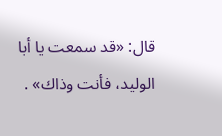قال: «قد سمعت يا أبا الوليد، فأنت وذاك» .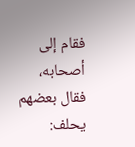فقام إلى أصحابه، فقال بعضهم يحلف: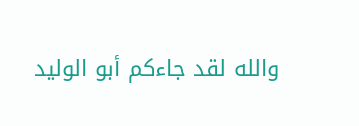والله لقد جاءكم أبو الوليد